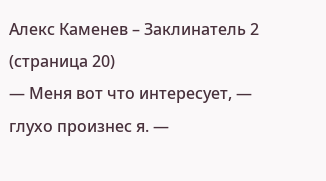Алекс Каменев – Заклинатель 2 (страница 20)
— Меня вот что интересует, — глухо произнес я. —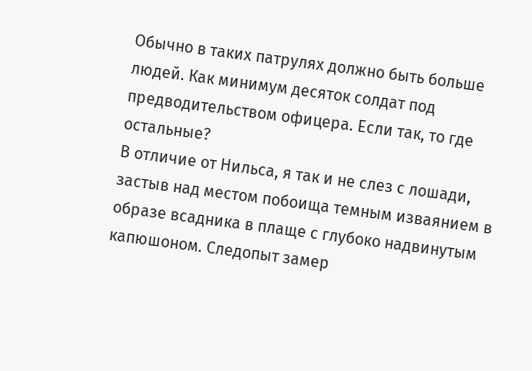Обычно в таких патрулях должно быть больше людей. Как минимум десяток солдат под предводительством офицера. Если так, то где остальные?
В отличие от Нильса, я так и не слез с лошади, застыв над местом побоища темным изваянием в образе всадника в плаще с глубоко надвинутым капюшоном. Следопыт замер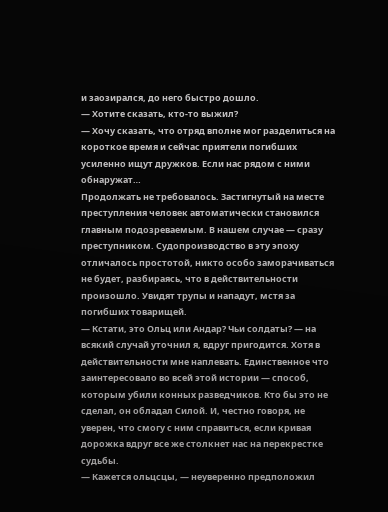и заозирался, до него быстро дошло.
— Хотите сказать, кто-то выжил?
— Хочу сказать, что отряд вполне мог разделиться на короткое время и сейчас приятели погибших усиленно ищут дружков. Если нас рядом с ними обнаружат…
Продолжать не требовалось. Застигнутый на месте преступления человек автоматически становился главным подозреваемым. В нашем случае — сразу преступником. Судопроизводство в эту эпоху отличалось простотой, никто особо заморачиваться не будет, разбираясь, что в действительности произошло. Увидят трупы и нападут, мстя за погибших товарищей.
— Кстати, это Ольц или Андар? Чьи солдаты? — на всякий случай уточнил я, вдруг пригодится. Хотя в действительности мне наплевать. Единственное что заинтересовало во всей этой истории — способ, которым убили конных разведчиков. Кто бы это не сделал, он обладал Силой. И, честно говоря, не уверен, что смогу с ним справиться, если кривая дорожка вдруг все же столкнет нас на перекрестке судьбы.
— Кажется ольцсцы, — неуверенно предположил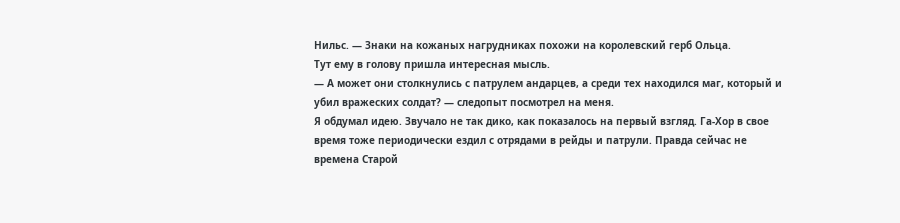Нильс. — Знаки на кожаных нагрудниках похожи на королевский герб Ольца.
Тут ему в голову пришла интересная мысль.
— А может они столкнулись с патрулем андарцев, а среди тех находился маг, который и убил вражеских солдат? — следопыт посмотрел на меня.
Я обдумал идею. Звучало не так дико, как показалось на первый взгляд. Га-Хор в свое время тоже периодически ездил с отрядами в рейды и патрули. Правда сейчас не времена Старой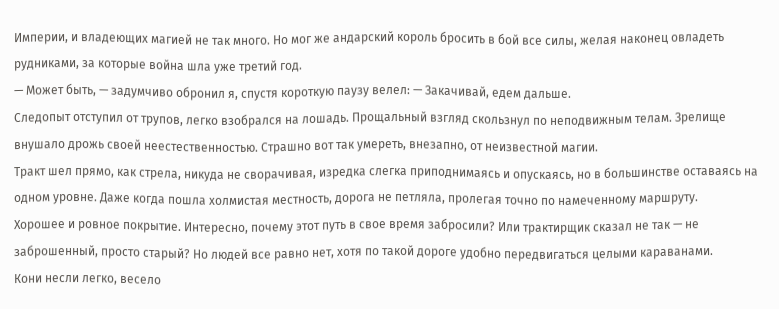Империи, и владеющих магией не так много. Но мог же андарский король бросить в бой все силы, желая наконец овладеть рудниками, за которые война шла уже третий год.
— Может быть, — задумчиво обронил я, спустя короткую паузу велел: — Закачивай, едем дальше.
Следопыт отступил от трупов, легко взобрался на лошадь. Прощальный взгляд скользнул по неподвижным телам. Зрелище внушало дрожь своей неестественностью. Страшно вот так умереть, внезапно, от неизвестной магии.
Тракт шел прямо, как стрела, никуда не сворачивая, изредка слегка приподнимаясь и опускаясь, но в большинстве оставаясь на одном уровне. Даже когда пошла холмистая местность, дорога не петляла, пролегая точно по намеченному маршруту.
Хорошее и ровное покрытие. Интересно, почему этот путь в свое время забросили? Или трактирщик сказал не так — не заброшенный, просто старый? Но людей все равно нет, хотя по такой дороге удобно передвигаться целыми караванами.
Кони несли легко, весело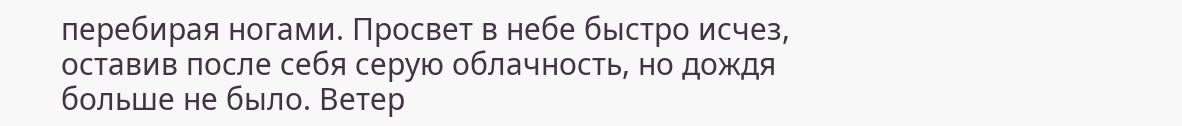перебирая ногами. Просвет в небе быстро исчез, оставив после себя серую облачность, но дождя больше не было. Ветер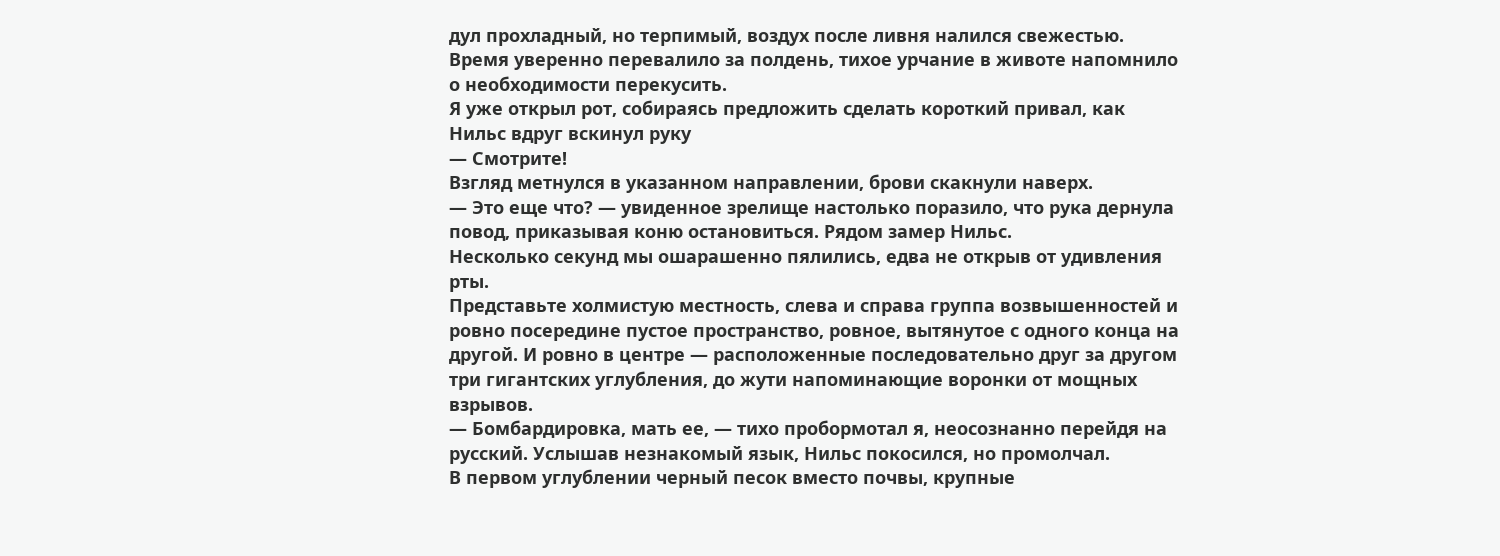дул прохладный, но терпимый, воздух после ливня налился свежестью. Время уверенно перевалило за полдень, тихое урчание в животе напомнило о необходимости перекусить.
Я уже открыл рот, собираясь предложить сделать короткий привал, как Нильс вдруг вскинул руку
— Смотрите!
Взгляд метнулся в указанном направлении, брови скакнули наверх.
— Это еще что? — увиденное зрелище настолько поразило, что рука дернула повод, приказывая коню остановиться. Рядом замер Нильс.
Несколько секунд мы ошарашенно пялились, едва не открыв от удивления рты.
Представьте холмистую местность, слева и справа группа возвышенностей и ровно посередине пустое пространство, ровное, вытянутое с одного конца на другой. И ровно в центре — расположенные последовательно друг за другом три гигантских углубления, до жути напоминающие воронки от мощных взрывов.
— Бомбардировка, мать ее, — тихо пробормотал я, неосознанно перейдя на русский. Услышав незнакомый язык, Нильс покосился, но промолчал.
В первом углублении черный песок вместо почвы, крупные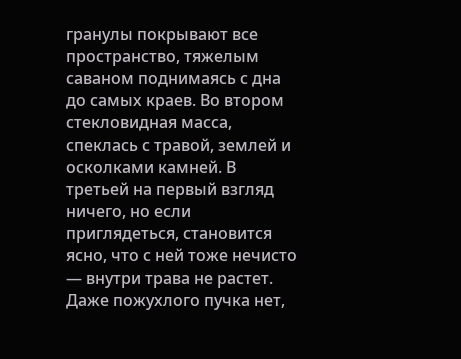гранулы покрывают все пространство, тяжелым саваном поднимаясь с дна до самых краев. Во втором стекловидная масса, спеклась с травой, землей и осколками камней. В третьей на первый взгляд ничего, но если приглядеться, становится ясно, что с ней тоже нечисто — внутри трава не растет. Даже пожухлого пучка нет,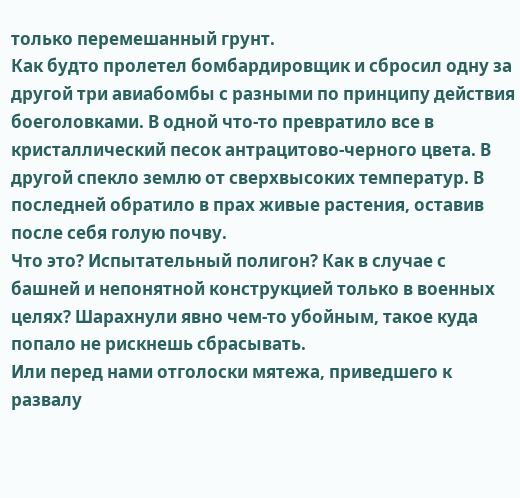только перемешанный грунт.
Как будто пролетел бомбардировщик и сбросил одну за другой три авиабомбы с разными по принципу действия боеголовками. В одной что-то превратило все в кристаллический песок антрацитово-черного цвета. В другой спекло землю от сверхвысоких температур. В последней обратило в прах живые растения, оставив после себя голую почву.
Что это? Испытательный полигон? Как в случае с башней и непонятной конструкцией только в военных целях? Шарахнули явно чем-то убойным, такое куда попало не рискнешь сбрасывать.
Или перед нами отголоски мятежа, приведшего к развалу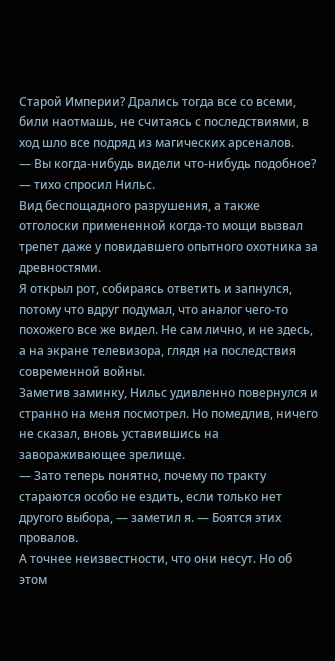Старой Империи? Дрались тогда все со всеми, били наотмашь, не считаясь с последствиями, в ход шло все подряд из магических арсеналов.
— Вы когда-нибудь видели что-нибудь подобное? — тихо спросил Нильс.
Вид беспощадного разрушения, а также отголоски примененной когда-то мощи вызвал трепет даже у повидавшего опытного охотника за древностями.
Я открыл рот, собираясь ответить и запнулся, потому что вдруг подумал, что аналог чего-то похожего все же видел. Не сам лично, и не здесь, а на экране телевизора, глядя на последствия современной войны.
Заметив заминку, Нильс удивленно повернулся и странно на меня посмотрел. Но помедлив, ничего не сказал, вновь уставившись на завораживающее зрелище.
— Зато теперь понятно, почему по тракту стараются особо не ездить, если только нет другого выбора, — заметил я. — Боятся этих провалов.
А точнее неизвестности, что они несут. Но об этом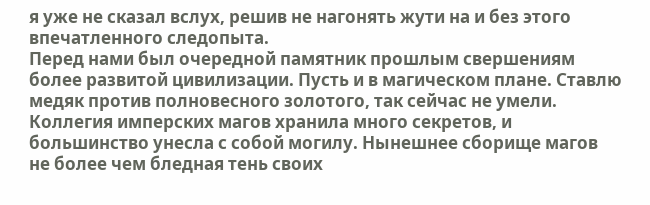я уже не сказал вслух, решив не нагонять жути на и без этого впечатленного следопыта.
Перед нами был очередной памятник прошлым свершениям более развитой цивилизации. Пусть и в магическом плане. Ставлю медяк против полновесного золотого, так сейчас не умели. Коллегия имперских магов хранила много секретов, и большинство унесла с собой могилу. Нынешнее сборище магов не более чем бледная тень своих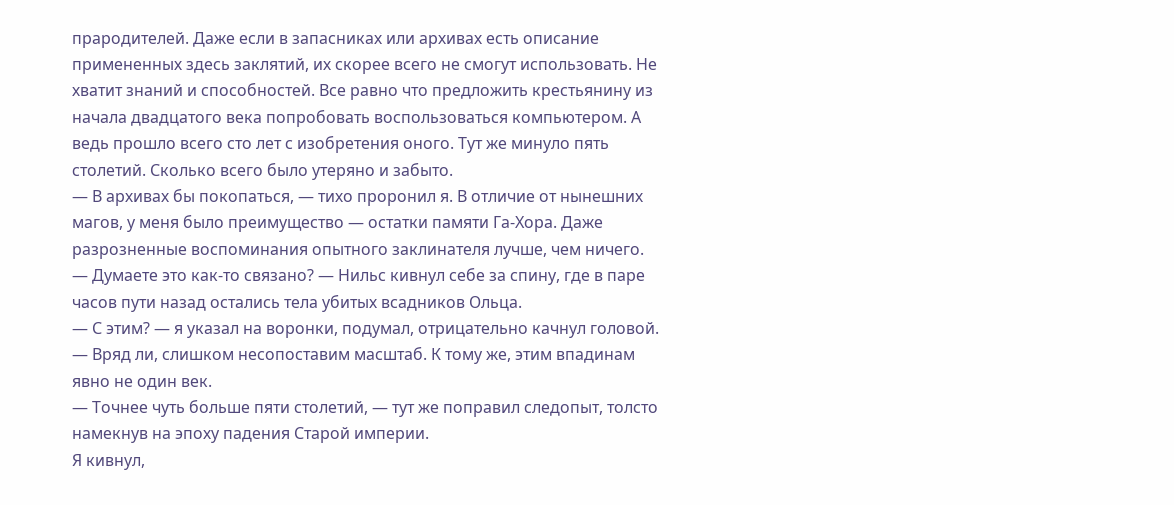прародителей. Даже если в запасниках или архивах есть описание примененных здесь заклятий, их скорее всего не смогут использовать. Не хватит знаний и способностей. Все равно что предложить крестьянину из начала двадцатого века попробовать воспользоваться компьютером. А ведь прошло всего сто лет с изобретения оного. Тут же минуло пять столетий. Сколько всего было утеряно и забыто.
— В архивах бы покопаться, — тихо проронил я. В отличие от нынешних магов, у меня было преимущество — остатки памяти Га-Хора. Даже разрозненные воспоминания опытного заклинателя лучше, чем ничего.
— Думаете это как-то связано? — Нильс кивнул себе за спину, где в паре часов пути назад остались тела убитых всадников Ольца.
— С этим? — я указал на воронки, подумал, отрицательно качнул головой. — Вряд ли, слишком несопоставим масштаб. К тому же, этим впадинам явно не один век.
— Точнее чуть больше пяти столетий, — тут же поправил следопыт, толсто намекнув на эпоху падения Старой империи.
Я кивнул,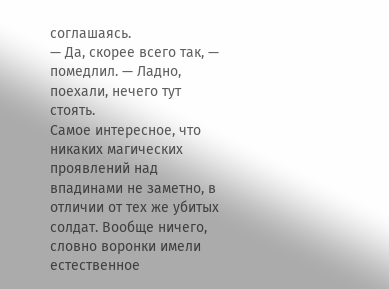соглашаясь.
— Да, скорее всего так, — помедлил. — Ладно, поехали, нечего тут стоять.
Самое интересное, что никаких магических проявлений над впадинами не заметно, в отличии от тех же убитых солдат. Вообще ничего, словно воронки имели естественное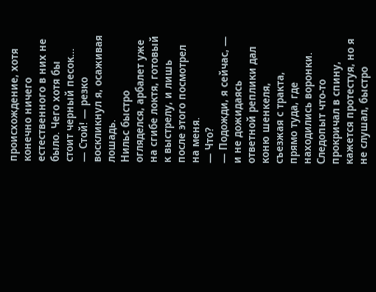происхождение, хотя конечно ничего естественного в них не было. Чего хотя бы стоит черный песок…
— Стой! — резко воскликнул я, осаживая лошадь.
Нильс быстро огляделся, арбалет уже на сгибе локтя, готовый к выстрелу, и лишь после этого посмотрел на меня.
— Что?
— Подожди, я сейчас, — и не дожидаясь ответной реплики дал коню шенкеля, съезжая с тракта, прямо туда, где находились воронки. Следопыт что-то прокричал в спину, кажется протестуя, но я не слушал, быстро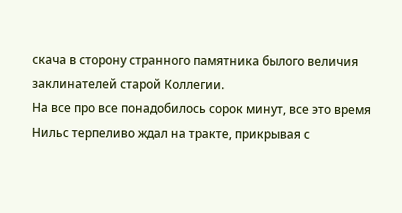скача в сторону странного памятника былого величия заклинателей старой Коллегии.
На все про все понадобилось сорок минут, все это время Нильс терпеливо ждал на тракте, прикрывая с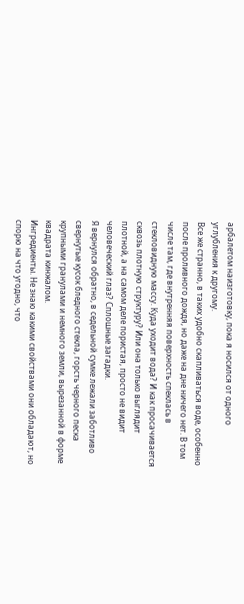арбалетом наизготовку, пока я носился от одного углубления к другому.
Все же странно, в таких удобно скапливаться воде, особенно после проливного дождя, но даже на дне ничего нет. В том числе там, где внутренняя поверхность спеклась в стекловидную массу. Куда уходит вода? И как просачивается сквозь плотную структуру? Или она только выглядит плотной, а на самом деле пористая, просто не видит человеческий глаз? Сплошные загадки.
Я вернулся обратно, в седельной сумке лежали заботливо свернутые кусок бледного стекла, горсть черного песка крупными гранулами и немного земли, вырезанной в форме квадрата кинжалом.
Ингредиенты. Не знаю какими свойствами они обладают, но спорю на что угодно, что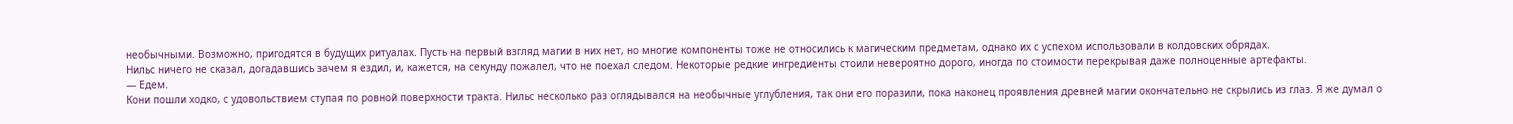необычными. Возможно, пригодятся в будущих ритуалах. Пусть на первый взгляд магии в них нет, но многие компоненты тоже не относились к магическим предметам, однако их с успехом использовали в колдовских обрядах.
Нильс ничего не сказал, догадавшись зачем я ездил, и, кажется, на секунду пожалел, что не поехал следом. Некоторые редкие ингредиенты стоили невероятно дорого, иногда по стоимости перекрывая даже полноценные артефакты.
— Едем.
Кони пошли ходко, с удовольствием ступая по ровной поверхности тракта. Нильс несколько раз оглядывался на необычные углубления, так они его поразили, пока наконец проявления древней магии окончательно не скрылись из глаз. Я же думал о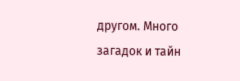другом. Много загадок и тайн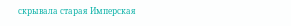скрывала старая Имперская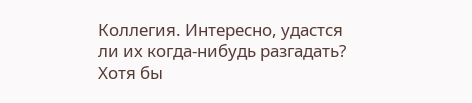Коллегия. Интересно, удастся ли их когда-нибудь разгадать? Хотя бы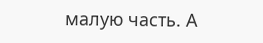малую часть. А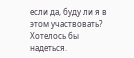если да, буду ли я в этом участвовать? Хотелось бы надеться.